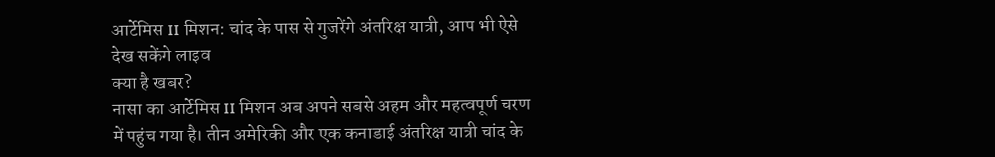आर्टेमिस II मिशन: चांद के पास से गुजरेंगे अंतरिक्ष यात्री, आप भी ऐसे देख सकेंगे लाइव
क्या है खबर?
नासा का आर्टेमिस II मिशन अब अपने सबसे अहम और महत्वपूर्ण चरण में पहुंच गया है। तीन अमेरिकी और एक कनाडाई अंतरिक्ष यात्री चांद के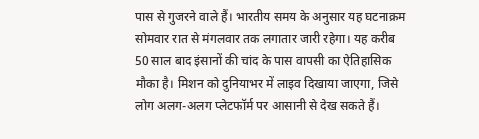पास से गुजरने वाले हैं। भारतीय समय के अनुसार यह घटनाक्रम सोमवार रात से मंगलवार तक लगातार जारी रहेगा। यह करीब 50 साल बाद इंसानों की चांद के पास वापसी का ऐतिहासिक मौका है। मिशन को दुनियाभर में लाइव दिखाया जाएगा, जिसे लोग अलग-अलग प्लेटफॉर्म पर आसानी से देख सकते हैं।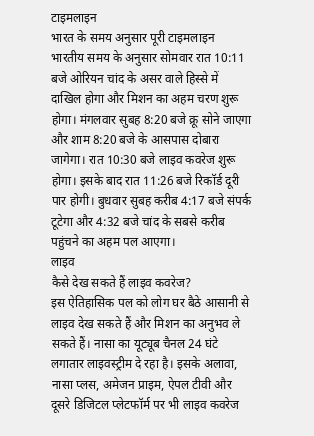टाइमलाइन
भारत के समय अनुसार पूरी टाइमलाइन
भारतीय समय के अनुसार सोमवार रात 10:11 बजे ओरियन चांद के असर वाले हिस्से में दाखिल होगा और मिशन का अहम चरण शुरू होगा। मंगलवार सुबह 8:20 बजे क्रू सोने जाएगा और शाम 8:20 बजे के आसपास दोबारा जागेगा। रात 10:30 बजे लाइव कवरेज शुरू होगा। इसके बाद रात 11:26 बजे रिकॉर्ड दूरी पार होगी। बुधवार सुबह करीब 4:17 बजे संपर्क टूटेगा और 4:32 बजे चांद के सबसे करीब पहुंचने का अहम पल आएगा।
लाइव
कैसे देख सकते हैं लाइव कवरेज?
इस ऐतिहासिक पल को लोग घर बैठे आसानी से लाइव देख सकते हैं और मिशन का अनुभव ले सकते हैं। नासा का यूट्यूब चैनल 24 घंटे लगातार लाइवस्ट्रीम दे रहा है। इसके अलावा, नासा प्लस, अमेजन प्राइम, ऐपल टीवी और दूसरे डिजिटल प्लेटफॉर्म पर भी लाइव कवरेज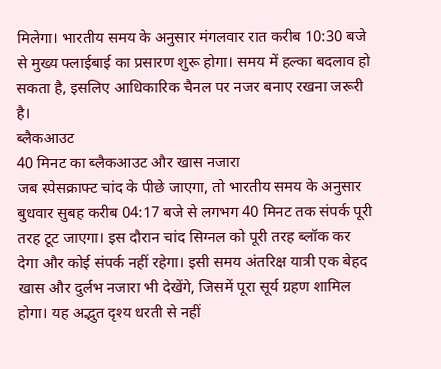मिलेगा। भारतीय समय के अनुसार मंगलवार रात करीब 10:30 बजे से मुख्य फ्लाईबाई का प्रसारण शुरू होगा। समय में हल्का बदलाव हो सकता है, इसलिए आधिकारिक चैनल पर नजर बनाए रखना जरूरी है।
ब्लैकआउट
40 मिनट का ब्लैकआउट और खास नजारा
जब स्पेसक्राफ्ट चांद के पीछे जाएगा, तो भारतीय समय के अनुसार बुधवार सुबह करीब 04:17 बजे से लगभग 40 मिनट तक संपर्क पूरी तरह टूट जाएगा। इस दौरान चांद सिग्नल को पूरी तरह ब्लॉक कर देगा और कोई संपर्क नहीं रहेगा। इसी समय अंतरिक्ष यात्री एक बेहद खास और दुर्लभ नजारा भी देखेंगे, जिसमें पूरा सूर्य ग्रहण शामिल होगा। यह अद्भुत दृश्य धरती से नहीं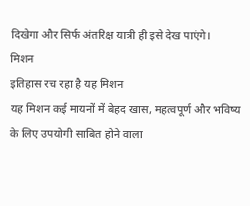दिखेगा और सिर्फ अंतरिक्ष यात्री ही इसे देख पाएंगे।
मिशन
इतिहास रच रहा है यह मिशन
यह मिशन कई मायनों में बेहद खास, महत्वपूर्ण और भविष्य के लिए उपयोगी साबित होने वाला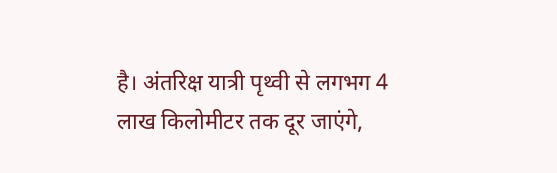है। अंतरिक्ष यात्री पृथ्वी से लगभग 4 लाख किलोमीटर तक दूर जाएंगे,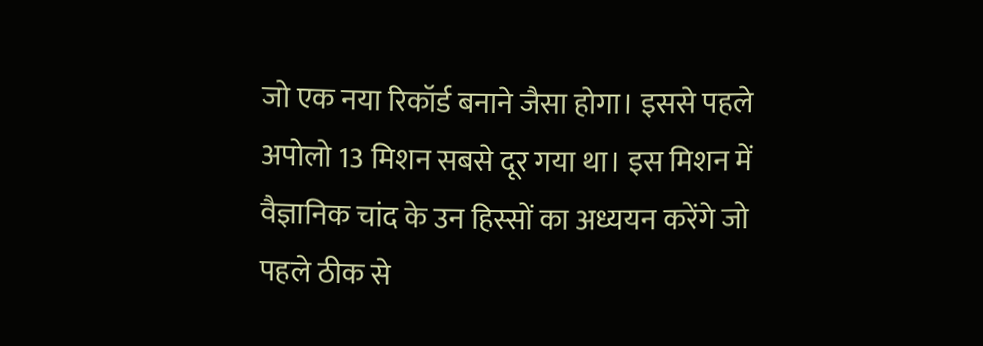जो एक नया रिकॉर्ड बनाने जैसा होगा। इससे पहले अपोलो 13 मिशन सबसे दूर गया था। इस मिशन में वैज्ञानिक चांद के उन हिस्सों का अध्ययन करेंगे जो पहले ठीक से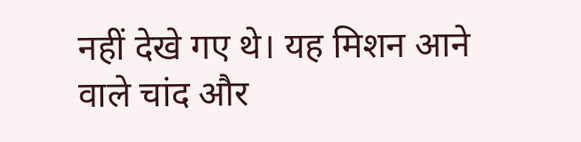नहीं देखे गए थे। यह मिशन आने वाले चांद और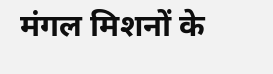मंगल मिशनों के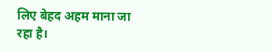लिए बेहद अहम माना जा रहा है।